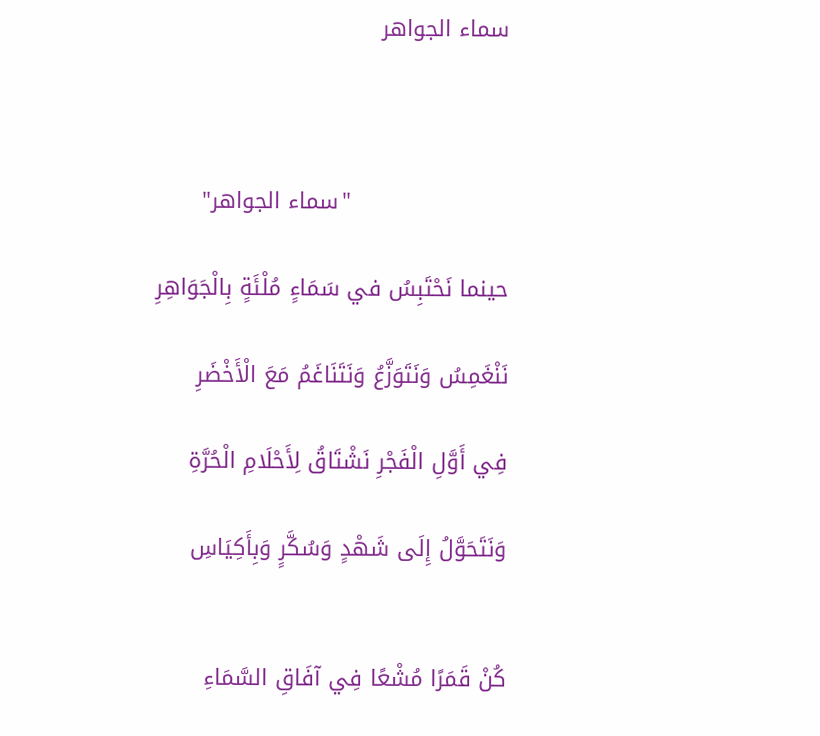سماء الجواهر



                     "سماء الجواهر"

حينما نَحْتَبِسُ في سَمَاءٍ مُلْئَةٍ بِالْجَوَاهِرِ

نَنْغَمِسُ وَنَتَوَزَّعُ وَنَتَنَاغَمُ مَعَ الْأَخْضَرِ

فِي أَوَّلِ الْفَجْرِ نَشْتَاقُ لِأَحْلَامِ الْحُرَّةِ

وَنَتَحَوَّلُ إِلَى شَهْدٍ وَسُكَّرٍ وَبِأَكِيَاسِ


كُنْ قَمَرًا مُشْعًا فِي آفَاقِ السَّمَاءِ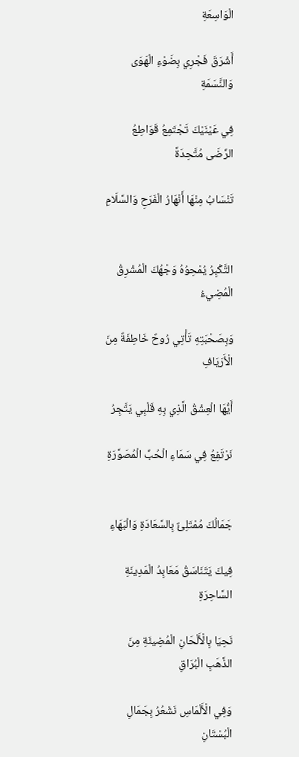الْوَاسِعَةِ

أَشْرَقَ فَجْرِي بِضَوْءِ الْهَوَى وَالنَّسَمَةِ

فِي عَيْنَيْكَ تَجْتَمِعُ قَوَاطِعُ الرِّضَى مُتَّحِدَةً

تَنْسَابُ مِنْهَا أَنْهَارُ الْفَرَحِ وَالسَّلَامِ


التَّكْبِرُ يُمْحِوُهُ وَجْهُكَ الْمُشْرِقُ الْمُضِيءُ

وَبِصَحْبَتِهِ تَأْتِي رُوحٌ خَاطِفَةٌ مِنَ الْأَرَيَافِ

أَيُّهَا الْعِشْقُ الَّذِي بِهِ قَلْبِي يَتَّجِرُ

نَرْتَفِعُ فِي سَمَاءِ الْحُبِّ الْمُصَوَّرَةِ


جَمَالُكَ مُمْتَلِئٌ بِالسَّعَادَةِ وَالْبَهَاءِ

فِيكَ يَتَنَاسَقُ مَعَابِدُ الْمَدِينَةِ السَّاحِرَةِ

نَحِيَا بِالْأَلْحَانِ الْمُضِيئَةِ مِنَ الذَّهَبِ الْبُرَاقِ

وَفِي الْأَلْمَاسِ نَشْعُرُ بِجَمَالِ الْبُسْتَانِ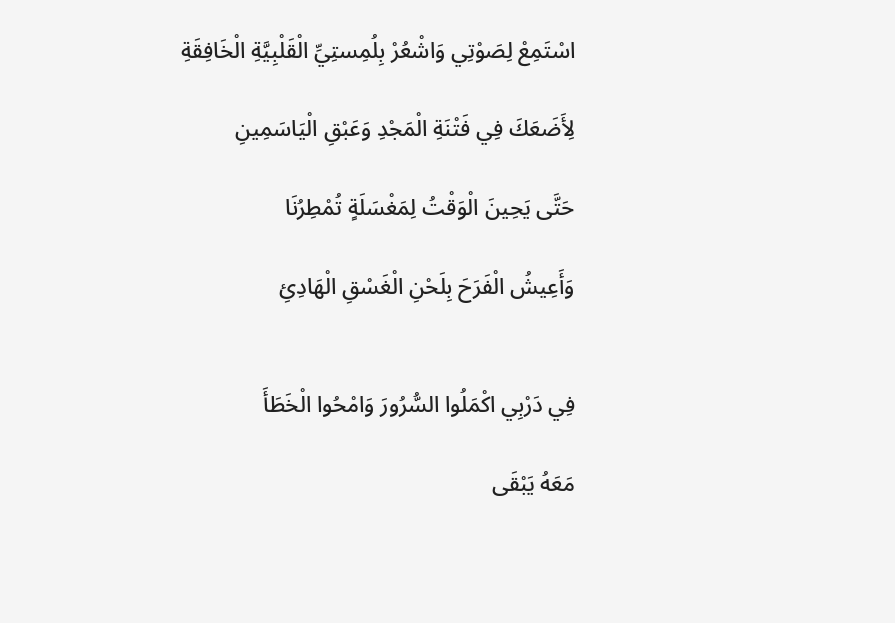اسْتَمِعْ لِصَوْتِي وَاشْعُرْ بِلُمِستِيِّ الْقَلْبِيَّةِ الْخَافِقَةِ

لِأَضَعَكَ فِي فَتْنَةِ الْمَجْدِ وَعَبْقِ الْيَاسَمِينِ

حَتَّى يَحِينَ الْوَقْتُ لِمَغْسَلَةٍ تُمْطِرُنَا

وَأَعِيشُ الْفَرَحَ بِلَحْنِ الْغَسْقِ الْهَادِئِ


فِي دَرْبِي اكْمَلُوا السُّرُورَ وَامْحُوا الْخَطَأَ

مَعَهُ يَبْقَى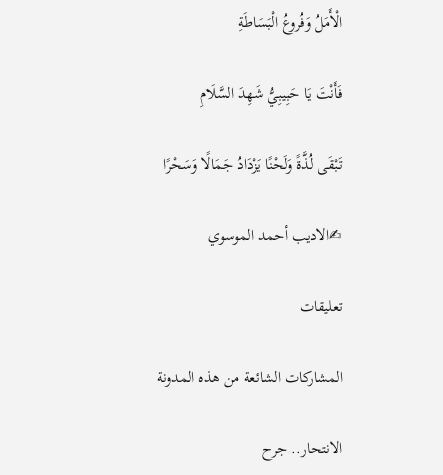الْأَمَلُ وَفُروعُ الْبَسَاطَةِ

فَأَنْتَ يَا حَبِيبِيُّ شَهِدَ السَّلَامِ

تَبْقَى لُذَّةً وَلَحْنًا يَزْدَادُ جَمَالًا وَسَحْرًا

✍الاديب أحمد الموسوي

تعليقات

المشاركات الشائعة من هذه المدونة

الانتحار.. جرح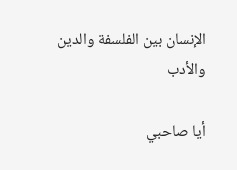الإنسان بين الفلسفة والدين والأدب

أيا صاحبي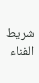شريط الفناء